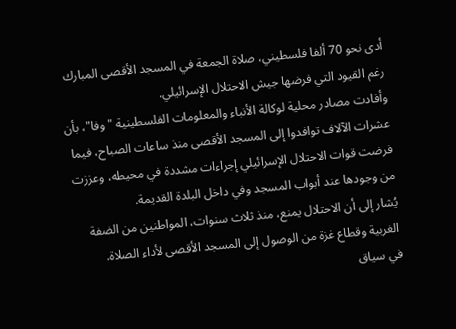أدى نحو 70 ألفا فلسطيني، صلاة الجمعة في المسجد الأقصى المبارك رغم القيود التي فرضها جيش الاحتلال الإسرائيلي.
وأفادت مصادر محلية لوكالة الأنباء والمعلومات الفلسطينية "وفا"، بأن عشرات الآلاف توافدوا إلى المسجد الأقصى منذ ساعات الصباح، فيما فرضت قوات الاحتلال الإسرائيلي إجراءات مشددة في محيطه، وعززت من وجودها عند أبواب المسجد وفي داخل البلدة القديمة.
يُشار إلى أن الاحتلال يمنع، منذ ثلاث سنوات، المواطنين من الضفة الغربية وقطاع غزة من الوصول إلى المسجد الأقصى لأداء الصلاة.
في سياق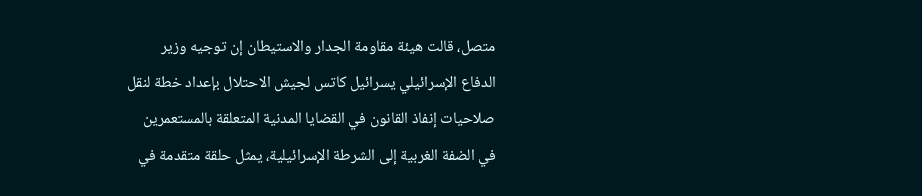متصل، قالت هيئة مقاومة الجدار والاستيطان إن توجيه وزير الدفاع الإسرائيلي يسرائيل كاتس لجيش الاحتلال بإعداد خطة لنقل صلاحيات إنفاذ القانون في القضايا المدنية المتعلقة بالمستعمرين في الضفة الغربية إلى الشرطة الإسرائيلية، يمثل حلقة متقدمة في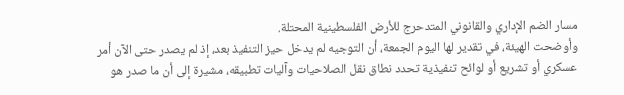مسار الضم الإداري والقانوني المتدحرج للأرض الفلسطينية المحتلة.
وأوضحت الهيئة، في تقدير لها اليوم الجمعة، أن التوجيه لم يدخل حيز التنفيذ بعد، إذ لم يصدر حتى الآن أمر عسكري أو تشريع أو لوائح تنفيذية تحدد نطاق نقل الصلاحيات وآليات تطبيقه، مشيرة إلى أن ما صدر هو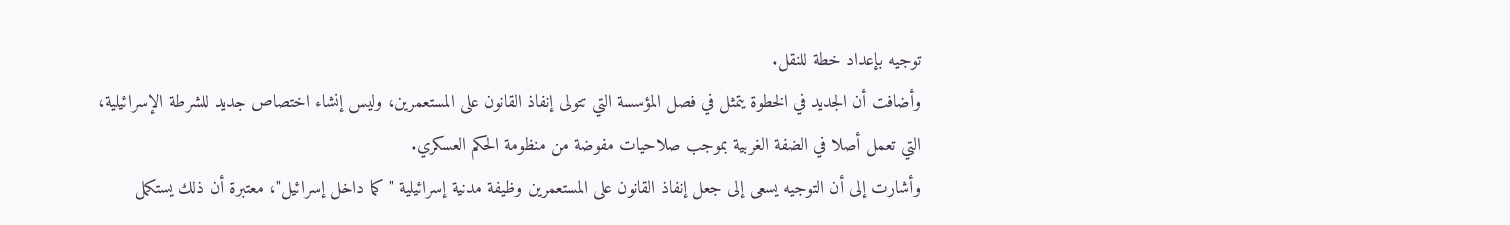توجيه بإعداد خطة للنقل.
وأضافت أن الجديد في الخطوة يتمثل في فصل المؤسسة التي تتولى إنفاذ القانون على المستعمرين، وليس إنشاء اختصاص جديد للشرطة الإسرائيلية، التي تعمل أصلا في الضفة الغربية بموجب صلاحيات مفوضة من منظومة الحكم العسكري.
وأشارت إلى أن التوجيه يسعى إلى جعل إنفاذ القانون على المستعمرين وظيفة مدنية إسرائيلية "كما داخل إسرائيل"، معتبرة أن ذلك يستكمل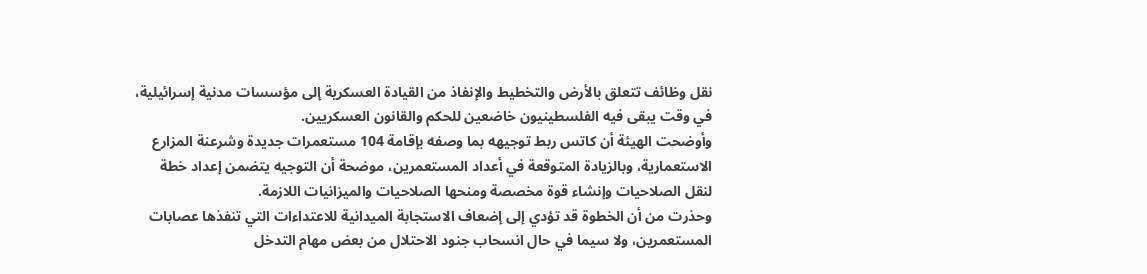نقل وظائف تتعلق بالأرض والتخطيط والإنفاذ من القيادة العسكرية إلى مؤسسات مدنية إسرائيلية، في وقت يبقى فيه الفلسطينيون خاضعين للحكم والقانون العسكريين.
وأوضحت الهيئة أن كاتس ربط توجيهه بما وصفه بإقامة 104 مستعمرات جديدة وشرعنة المزارع الاستعمارية، وبالزيادة المتوقعة في أعداد المستعمرين، موضحة أن التوجيه يتضمن إعداد خطة لنقل الصلاحيات وإنشاء قوة مخصصة ومنحها الصلاحيات والميزانيات اللازمة.
وحذرت من أن الخطوة قد تؤدي إلى إضعاف الاستجابة الميدانية للاعتداءات التي تنفذها عصابات المستعمرين، ولا سيما في حال انسحاب جنود الاحتلال من بعض مهام التدخل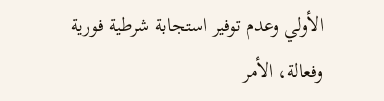الأولي وعدم توفير استجابة شرطية فورية وفعالة، الأمر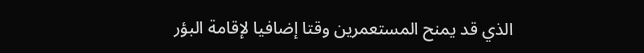الذي قد يمنح المستعمرين وقتا إضافيا لإقامة البؤر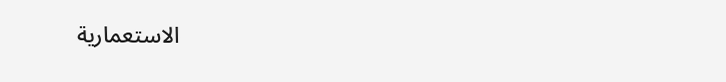الاستعمارية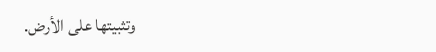وتثبيتها على الأرض.